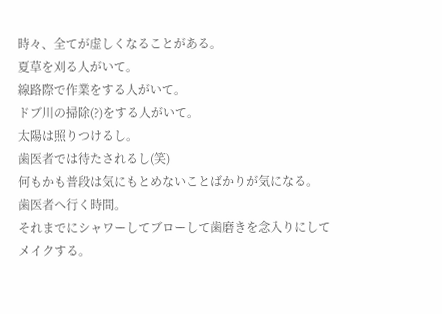時々、全てが虚しくなることがある。
夏草を刈る人がいて。
線路際で作業をする人がいて。
ドブ川の掃除(?)をする人がいて。
太陽は照りつけるし。
歯医者では待たされるし(笑)
何もかも普段は気にもとめないことばかりが気になる。
歯医者へ行く時間。
それまでにシャワーしてブローして歯磨きを念入りにしてメイクする。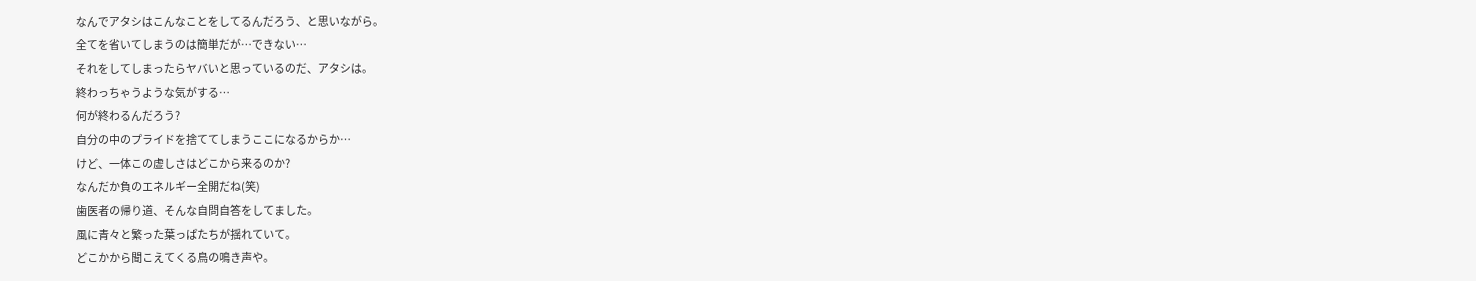なんでアタシはこんなことをしてるんだろう、と思いながら。
全てを省いてしまうのは簡単だが…できない…
それをしてしまったらヤバいと思っているのだ、アタシは。
終わっちゃうような気がする…
何が終わるんだろう?
自分の中のプライドを捨ててしまうここになるからか…
けど、一体この虚しさはどこから来るのか?
なんだか負のエネルギー全開だね(笑)
歯医者の帰り道、そんな自問自答をしてました。
風に青々と繁った葉っぱたちが揺れていて。
どこかから聞こえてくる鳥の鳴き声や。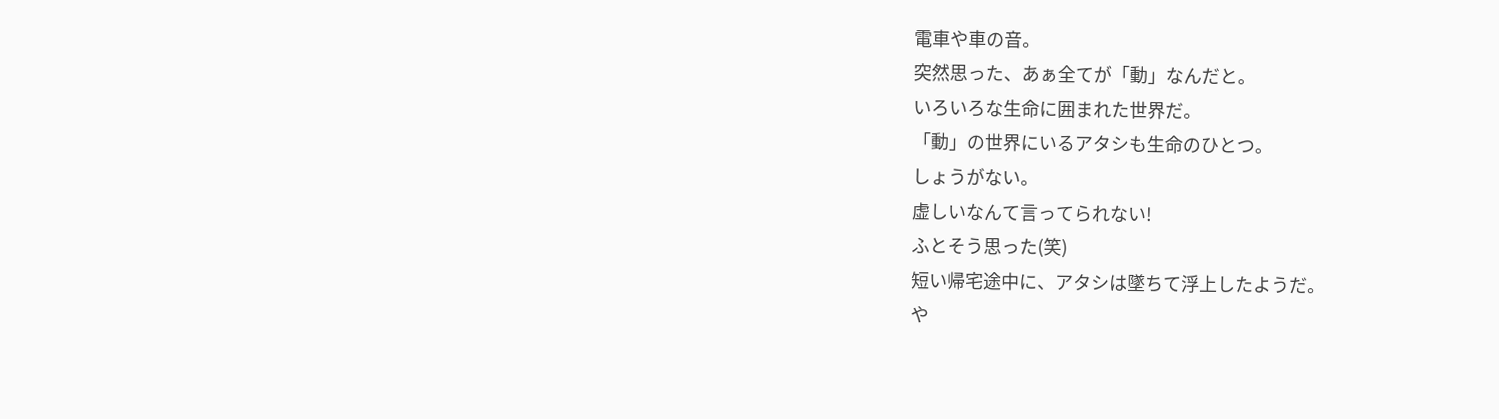電車や車の音。
突然思った、あぁ全てが「動」なんだと。
いろいろな生命に囲まれた世界だ。
「動」の世界にいるアタシも生命のひとつ。
しょうがない。
虚しいなんて言ってられない!
ふとそう思った(笑)
短い帰宅途中に、アタシは墜ちて浮上したようだ。
や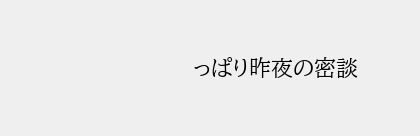っぱり昨夜の密談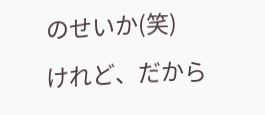のせいか(笑)
けれど、だから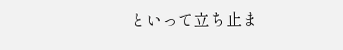といって立ち止ま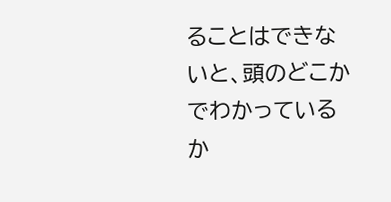ることはできないと、頭のどこかでわかっているか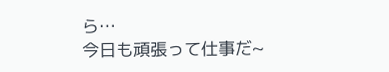ら…
今日も頑張って仕事だ~